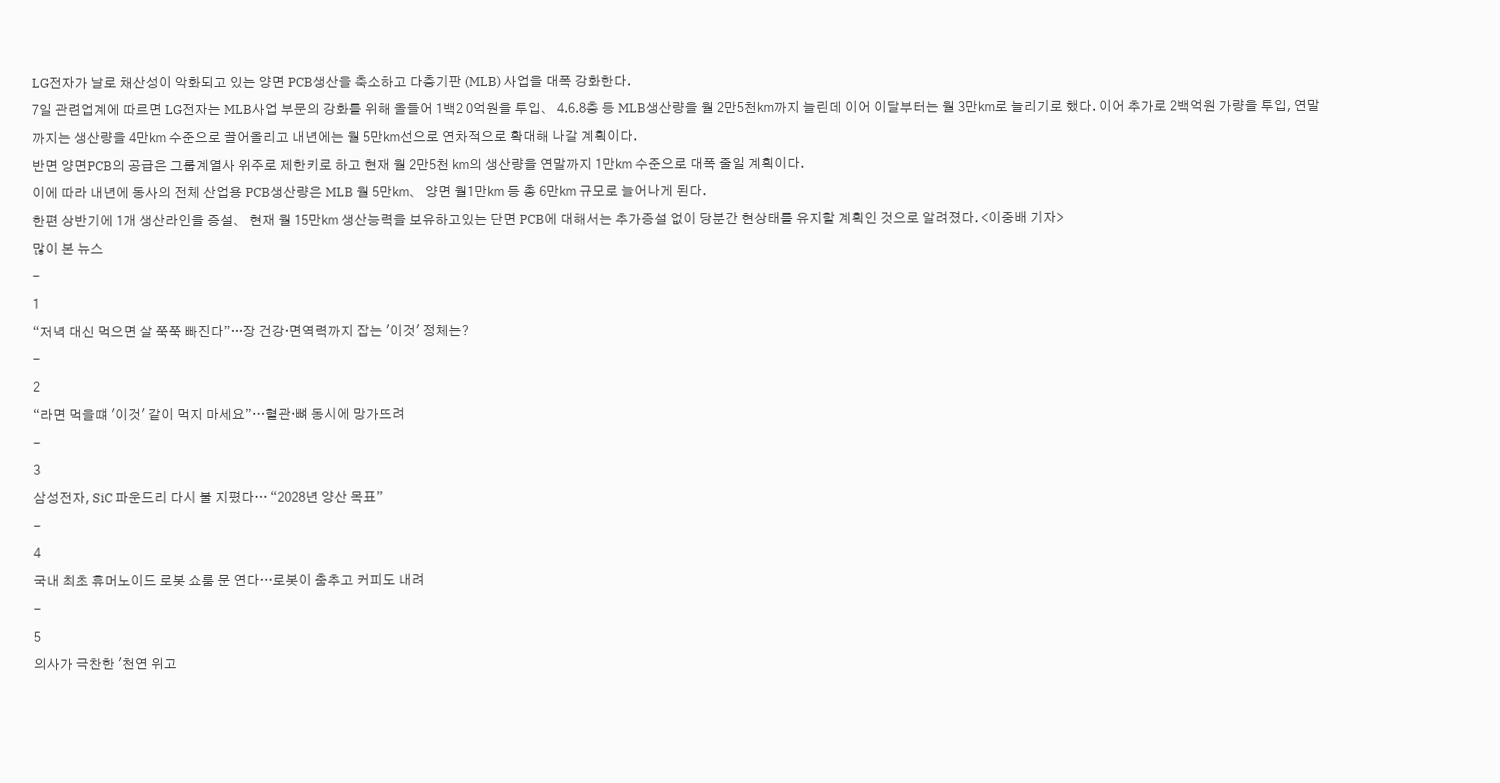LG전자가 날로 채산성이 악화되고 있는 양면 PCB생산을 축소하고 다층기판 (MLB) 사업을 대폭 강화한다.
7일 관련업계에 따르면 LG전자는 MLB사업 부문의 강화를 위해 올들어 1백2 0억원을 투입、 4.6.8층 등 MLB생산량을 월 2만5천㎞까지 늘린데 이어 이달부터는 월 3만㎞로 늘리기로 했다. 이어 추가로 2백억원 가량을 투입, 연말까지는 생산량을 4만㎞ 수준으로 끌어올리고 내년에는 월 5만㎞선으로 연차적으로 확대해 나갈 계획이다.
반면 양면PCB의 공급은 그룹계열사 위주로 제한키로 하고 현재 월 2만5천 ㎞의 생산량을 연말까지 1만㎞ 수준으로 대폭 줄일 계획이다.
이에 따라 내년에 동사의 전체 산업용 PCB생산량은 MLB 월 5만㎞、 양면 월1만㎞ 등 총 6만㎞ 규모로 늘어나게 된다.
한편 상반기에 1개 생산라인을 증설、 현재 월 15만㎞ 생산능력을 보유하고있는 단면 PCB에 대해서는 추가증설 없이 당분간 현상태를 유지할 계획인 것으로 알려졌다. <이중배 기자>
많이 본 뉴스
-
1
“저녁 대신 먹으면 살 쭉쭉 빠진다”···장 건강·면역력까지 잡는 '이것' 정체는?
-
2
“라면 먹을떄 '이것' 같이 먹지 마세요”…혈관·뼈 동시에 망가뜨려
-
3
삼성전자, SiC 파운드리 다시 불 지폈다… “2028년 양산 목표”
-
4
국내 최초 휴머노이드 로봇 쇼룸 문 연다…로봇이 춤추고 커피도 내려
-
5
의사가 극찬한 '천연 위고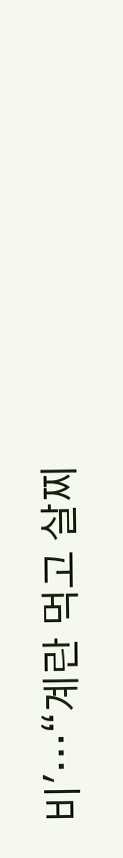비'…“계란 먹고 살찌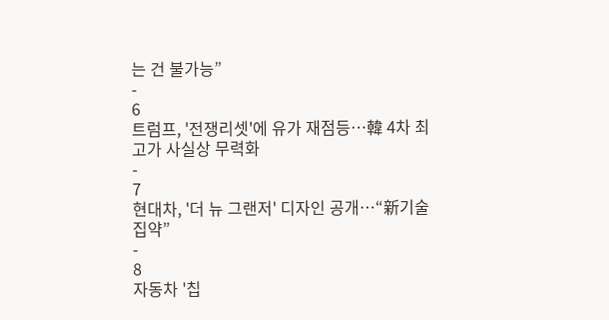는 건 불가능”
-
6
트럼프, '전쟁리셋'에 유가 재점등…韓 4차 최고가 사실상 무력화
-
7
현대차, '더 뉴 그랜저' 디자인 공개…“新기술 집약”
-
8
자동차 '칩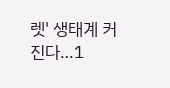렛' 생태계 커진다…1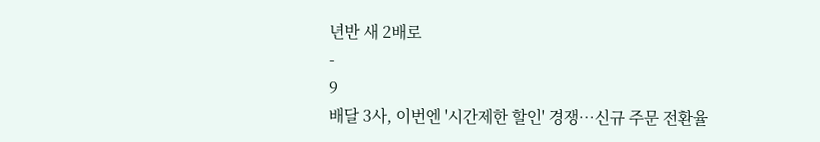년반 새 2배로
-
9
배달 3사, 이번엔 '시간제한 할인' 경쟁…신규 주문 전환율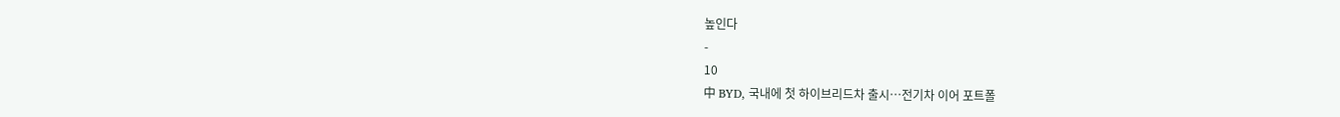높인다
-
10
中 BYD, 국내에 첫 하이브리드차 출시…전기차 이어 포트폴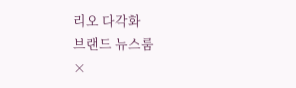리오 다각화
브랜드 뉴스룸
×